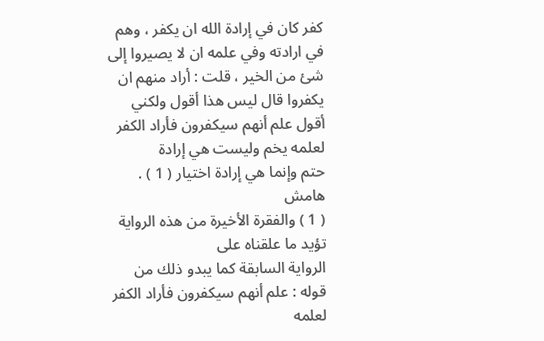كفر كان في إرادة الله ان يكفر ، وهم في ارادته وفي علمه ان لا يصيروا إلى
شئ من الخير ، قلت : أراد منهم ان يكفروا قال ليس هذا أقول ولكني
أقول علم أنهم سيكفرون فأراد الكفر لعلمه يخم وليست هي إرادة
حتم وإنما هي إرادة اختيار ( 1 ) .
هامش
( 1 ) والفقرة الأخيرة من هذه الرواية تؤيد ما علقناه على
الرواية السابقة كما يبدو ذلك من قوله : علم أنهم سيكفرون فأراد الكفر
لعلمه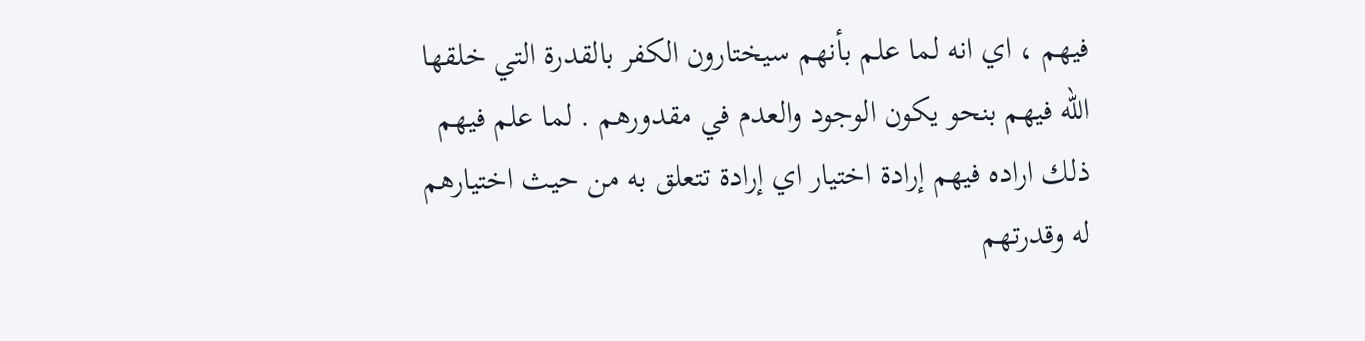فيهم ، اي انه لما علم بأنهم سيختارون الكفر بالقدرة التي خلقها
الله فيهم بنحو يكون الوجود والعدم في مقدورهم . لما علم فيهم
ذلك اراده فيهم إرادة اختيار اي إرادة تتعلق به من حيث اختيارهم
له وقدرتهم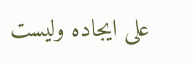على ايجاده وليست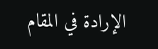الإرادة في المقام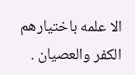الا علمه باختيارهم
الكفر والعصيان .